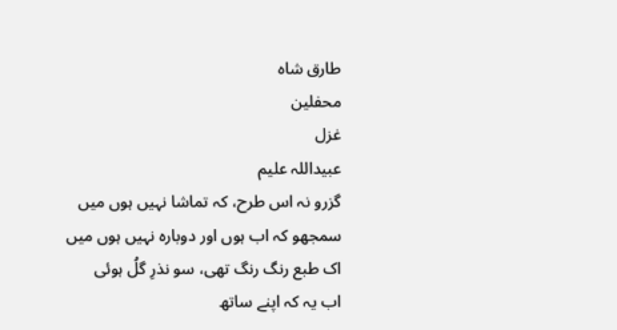طارق شاہ
محفلین
غزل
عبیداللہ علیم
گزرو نہ اس طرح، کہ تماشا نہیں ہوں میں
سمجھو کہ اب ہوں اور دوبارہ نہیں ہوں میں
اک طبع رنگ رنگ تھی، سو نذرِ گلُ ہوئی
اب یہ کہ اپنے ساتھ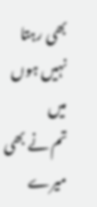بھی رہتا نہیں ہوں میں
تم نے بھی میرے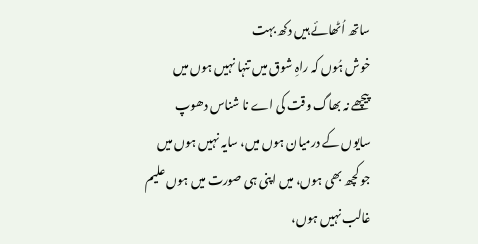ساتھ اُٹھائے ہیں دکھ بہت
خوش ہُوں کہ راہِ شوق میں تنہا نہیں ہوں میں
پیچھے نہ بھاگ وقت کی اے نا شناس دھوپ
سایوں کے درمیان ہوں میں، سایہ نہیں ہوں میں
جو کچھ بھی ہوں، میں اپنی ہی صورت میں ہوں علیم
غالب نہیں ہوں،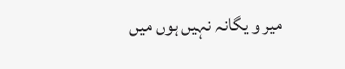میر و یگانہ نہیں ہوں میں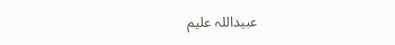عبیداللہ علیم